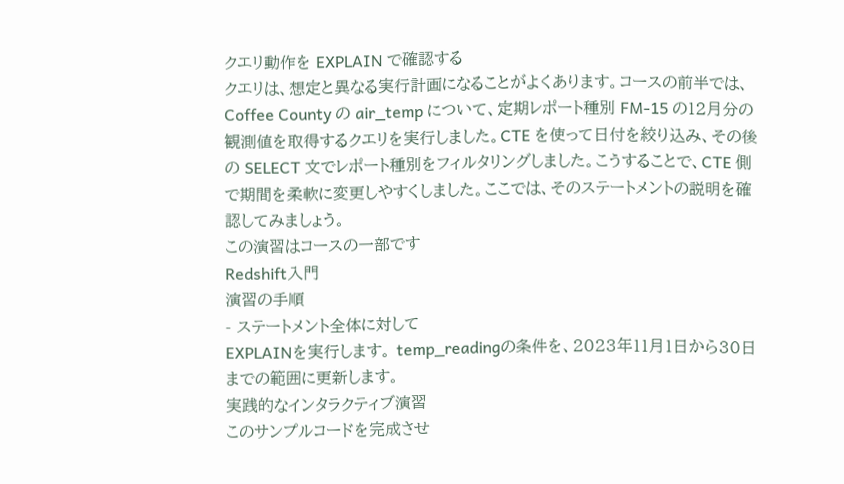クエリ動作を EXPLAIN で確認する
クエリは、想定と異なる実行計画になることがよくあります。コースの前半では、Coffee County の air_temp について、定期レポート種別 FM-15 の12月分の観測値を取得するクエリを実行しました。CTE を使って日付を絞り込み、その後の SELECT 文でレポート種別をフィルタリングしました。こうすることで、CTE 側で期間を柔軟に変更しやすくしました。ここでは、そのステートメントの説明を確認してみましょう。
この演習はコースの一部です
Redshift入門
演習の手順
- ステートメント全体に対して
EXPLAINを実行します。 temp_readingの条件を、2023年11月1日から30日までの範囲に更新します。
実践的なインタラクティブ演習
このサンプルコードを完成させ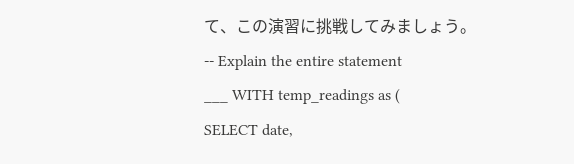て、この演習に挑戦してみましょう。
-- Explain the entire statement
___ WITH temp_readings as (
SELECT date,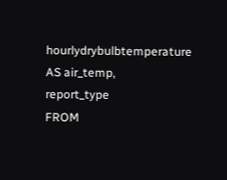hourlydrybulbtemperature AS air_temp,
report_type
FROM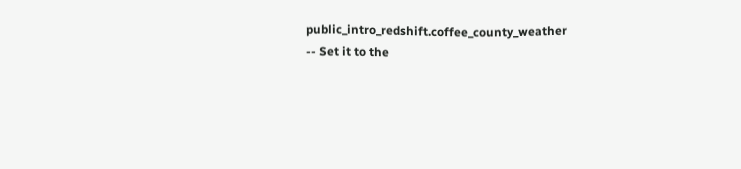public_intro_redshift.coffee_county_weather
-- Set it to the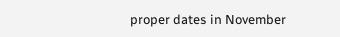proper dates in November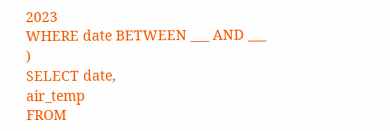2023
WHERE date BETWEEN ___ AND ___
)
SELECT date,
air_temp
FROM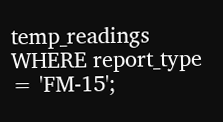temp_readings
WHERE report_type = 'FM-15';